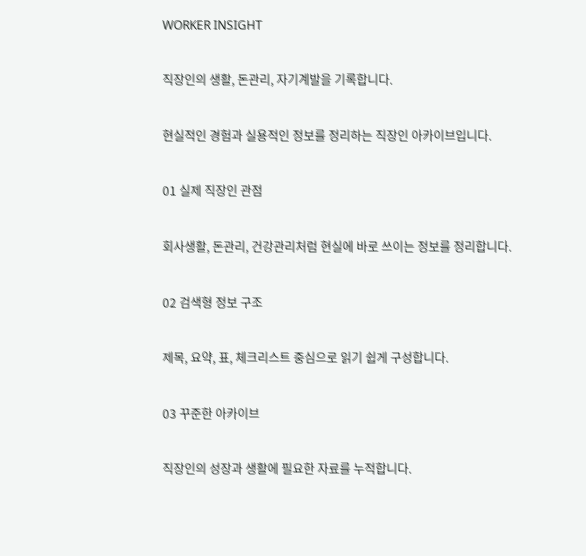WORKER INSIGHT

직장인의 생활, 돈관리, 자기계발을 기록합니다.

현실적인 경험과 실용적인 정보를 정리하는 직장인 아카이브입니다.

01 실제 직장인 관점

회사생활, 돈관리, 건강관리처럼 현실에 바로 쓰이는 정보를 정리합니다.

02 검색형 정보 구조

제목, 요약, 표, 체크리스트 중심으로 읽기 쉽게 구성합니다.

03 꾸준한 아카이브

직장인의 성장과 생활에 필요한 자료를 누적합니다.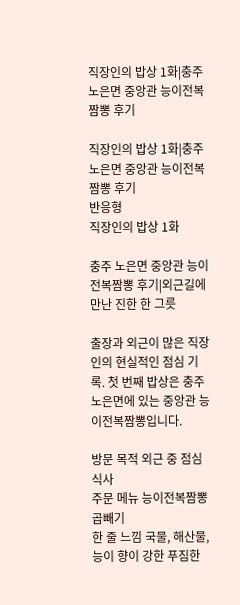직장인의 밥상 1화|충주 노은면 중앙관 능이전복짬뽕 후기

직장인의 밥상 1화|충주 노은면 중앙관 능이전복짬뽕 후기
반응형
직장인의 밥상 1화

충주 노은면 중앙관 능이전복짬뽕 후기|외근길에 만난 진한 한 그릇

출장과 외근이 많은 직장인의 현실적인 점심 기록. 첫 번째 밥상은 충주 노은면에 있는 중앙관 능이전복짬뽕입니다.

방문 목적 외근 중 점심 식사
주문 메뉴 능이전복짬뽕 곱빼기
한 줄 느낌 국물, 해산물, 능이 향이 강한 푸짐한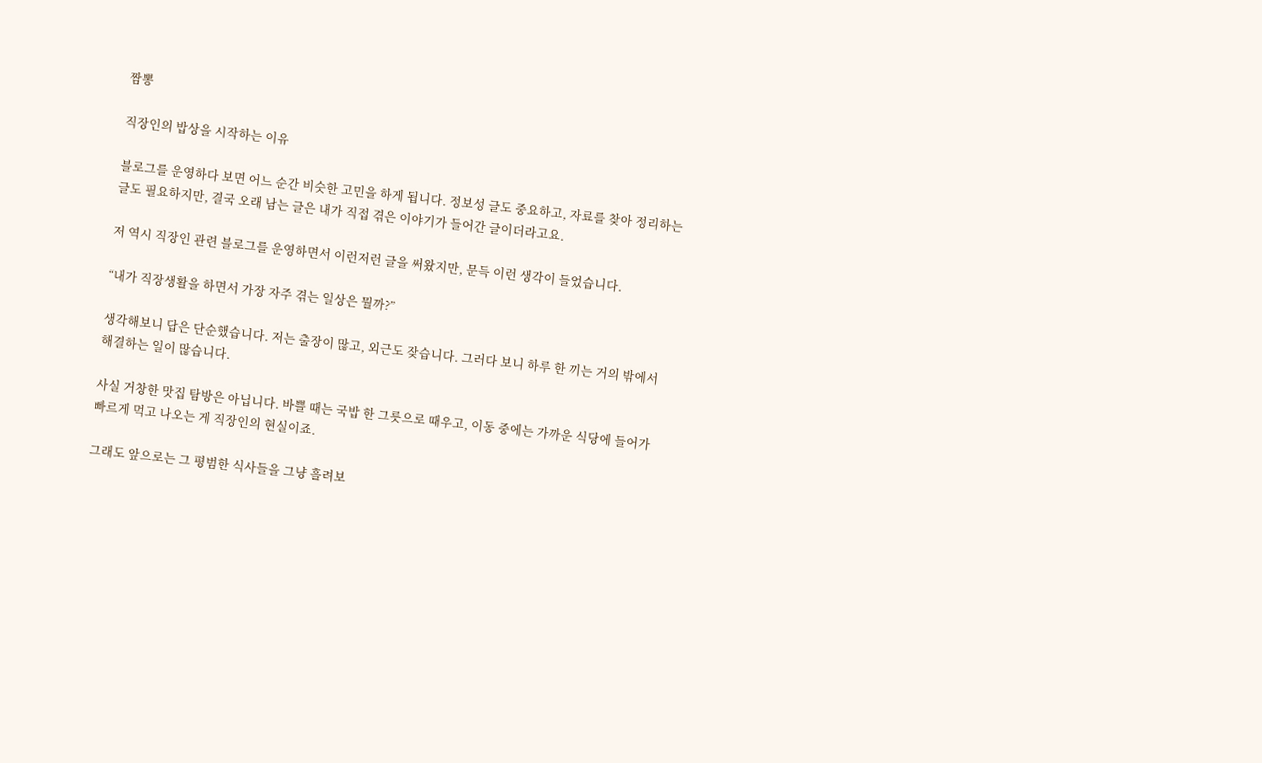짬뽕

직장인의 밥상을 시작하는 이유

블로그를 운영하다 보면 어느 순간 비슷한 고민을 하게 됩니다. 정보성 글도 중요하고, 자료를 찾아 정리하는 글도 필요하지만, 결국 오래 남는 글은 내가 직접 겪은 이야기가 들어간 글이더라고요.

저 역시 직장인 관련 블로그를 운영하면서 이런저런 글을 써왔지만, 문득 이런 생각이 들었습니다.

“내가 직장생활을 하면서 가장 자주 겪는 일상은 뭘까?”

생각해보니 답은 단순했습니다. 저는 출장이 많고, 외근도 잦습니다. 그러다 보니 하루 한 끼는 거의 밖에서 해결하는 일이 많습니다.

사실 거창한 맛집 탐방은 아닙니다. 바쁠 때는 국밥 한 그릇으로 때우고, 이동 중에는 가까운 식당에 들어가 빠르게 먹고 나오는 게 직장인의 현실이죠.

그래도 앞으로는 그 평범한 식사들을 그냥 흘려보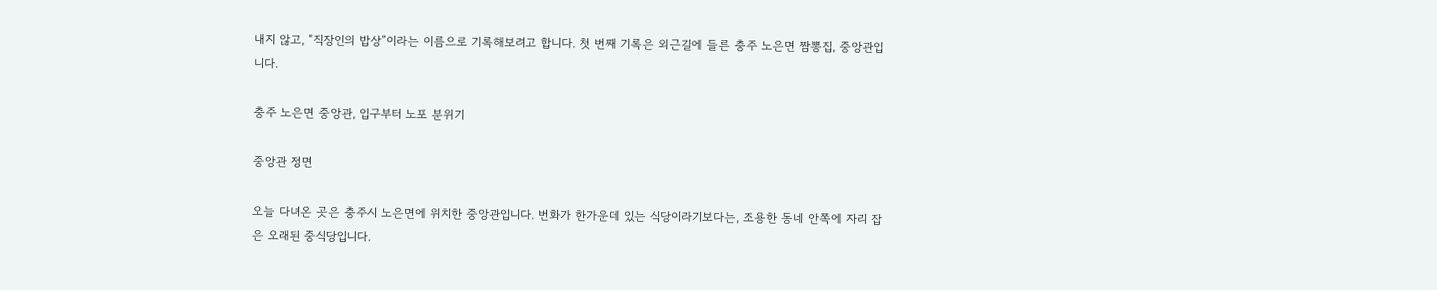내지 않고, “직장인의 밥상”이라는 이름으로 기록해보려고 합니다. 첫 번째 기록은 외근길에 들른 충주 노은면 짬뽕집, 중앙관입니다.

충주 노은면 중앙관, 입구부터 노포 분위기

중앙관 정면

오늘 다녀온 곳은 충주시 노은면에 위치한 중앙관입니다. 번화가 한가운데 있는 식당이라기보다는, 조용한 동네 안쪽에 자리 잡은 오래된 중식당입니다.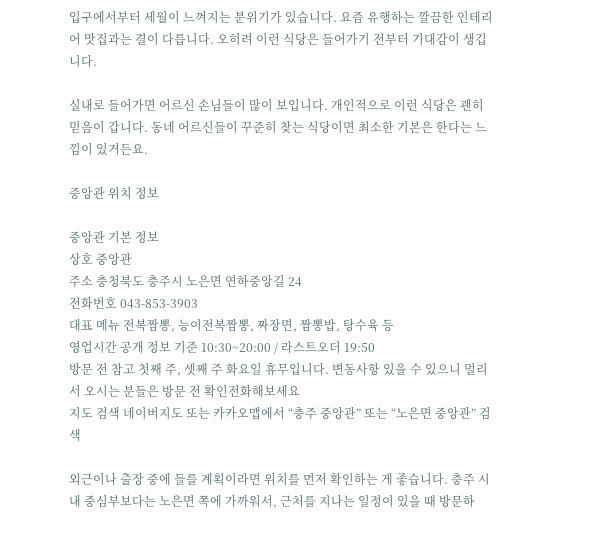입구에서부터 세월이 느껴지는 분위기가 있습니다. 요즘 유행하는 깔끔한 인테리어 맛집과는 결이 다릅니다. 오히려 이런 식당은 들어가기 전부터 기대감이 생깁니다.

실내로 들어가면 어르신 손님들이 많이 보입니다. 개인적으로 이런 식당은 괜히 믿음이 갑니다. 동네 어르신들이 꾸준히 찾는 식당이면 최소한 기본은 한다는 느낌이 있거든요.

중앙관 위치 정보

중앙관 기본 정보
상호 중앙관
주소 충청북도 충주시 노은면 연하중앙길 24
전화번호 043-853-3903
대표 메뉴 전복짬뽕, 능이전복짬뽕, 짜장면, 짬뽕밥, 탕수육 등
영업시간 공개 정보 기준 10:30~20:00 / 라스트오더 19:50
방문 전 참고 첫째 주, 셋째 주 화요일 휴무입니다. 변동사항 있을 수 있으니 멀리서 오시는 분들은 방문 전 확인전화해보세요
지도 검색 네이버지도 또는 카카오맵에서 “충주 중앙관” 또는 “노은면 중앙관” 검색

외근이나 출장 중에 들를 계획이라면 위치를 먼저 확인하는 게 좋습니다. 충주 시내 중심부보다는 노은면 쪽에 가까워서, 근처를 지나는 일정이 있을 때 방문하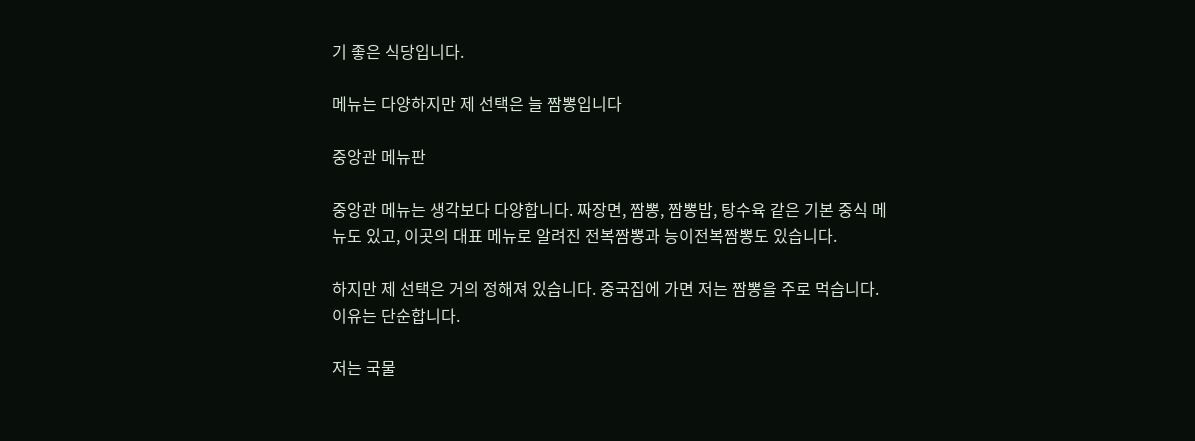기 좋은 식당입니다.

메뉴는 다양하지만 제 선택은 늘 짬뽕입니다

중앙관 메뉴판

중앙관 메뉴는 생각보다 다양합니다. 짜장면, 짬뽕, 짬뽕밥, 탕수육 같은 기본 중식 메뉴도 있고, 이곳의 대표 메뉴로 알려진 전복짬뽕과 능이전복짬뽕도 있습니다.

하지만 제 선택은 거의 정해져 있습니다. 중국집에 가면 저는 짬뽕을 주로 먹습니다. 이유는 단순합니다.

저는 국물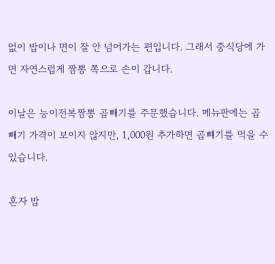없이 밥이나 면이 잘 안 넘어가는 편입니다. 그래서 중식당에 가면 자연스럽게 짬뽕 쪽으로 손이 갑니다.

이날은 능이전복짬뽕 곱빼기를 주문했습니다. 메뉴판에는 곱빼기 가격이 보이지 않지만, 1,000원 추가하면 곱뺴기를 먹을 수 있습니다.

혼자 밥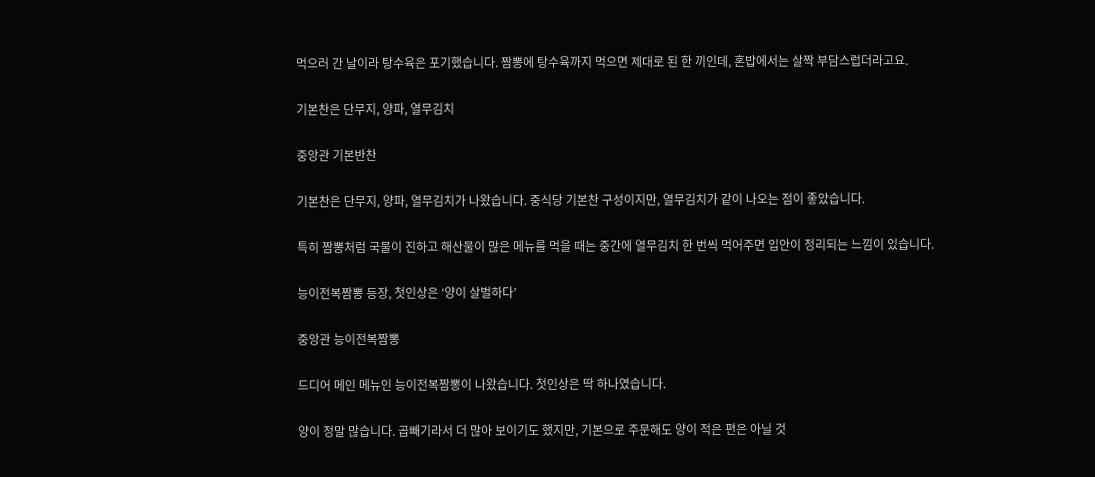먹으러 간 날이라 탕수육은 포기했습니다. 짬뽕에 탕수육까지 먹으면 제대로 된 한 끼인데, 혼밥에서는 살짝 부담스럽더라고요.

기본찬은 단무지, 양파, 열무김치

중앙관 기본반찬

기본찬은 단무지, 양파, 열무김치가 나왔습니다. 중식당 기본찬 구성이지만, 열무김치가 같이 나오는 점이 좋았습니다.

특히 짬뽕처럼 국물이 진하고 해산물이 많은 메뉴를 먹을 때는 중간에 열무김치 한 번씩 먹어주면 입안이 정리되는 느낌이 있습니다.

능이전복짬뽕 등장, 첫인상은 ‘양이 살벌하다’

중앙관 능이전복짬뽕

드디어 메인 메뉴인 능이전복짬뽕이 나왔습니다. 첫인상은 딱 하나였습니다.

양이 정말 많습니다. 곱빼기라서 더 많아 보이기도 했지만, 기본으로 주문해도 양이 적은 편은 아닐 것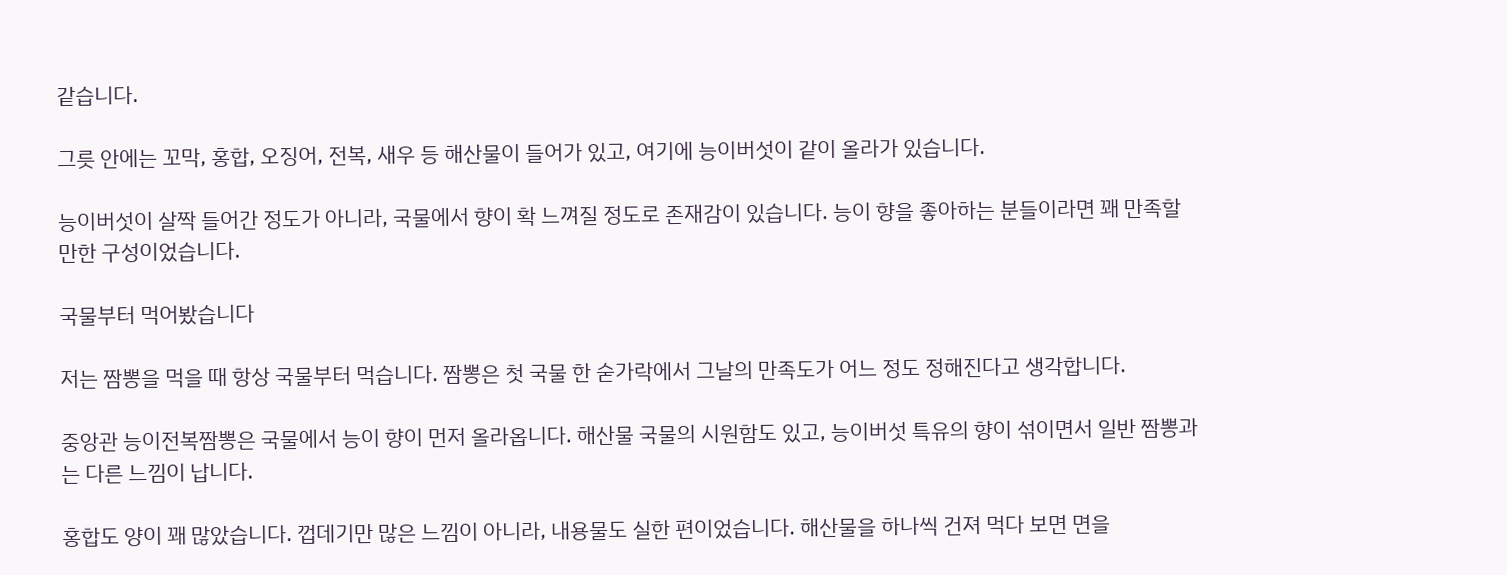같습니다.

그릇 안에는 꼬막, 홍합, 오징어, 전복, 새우 등 해산물이 들어가 있고, 여기에 능이버섯이 같이 올라가 있습니다.

능이버섯이 살짝 들어간 정도가 아니라, 국물에서 향이 확 느껴질 정도로 존재감이 있습니다. 능이 향을 좋아하는 분들이라면 꽤 만족할 만한 구성이었습니다.

국물부터 먹어봤습니다

저는 짬뽕을 먹을 때 항상 국물부터 먹습니다. 짬뽕은 첫 국물 한 숟가락에서 그날의 만족도가 어느 정도 정해진다고 생각합니다.

중앙관 능이전복짬뽕은 국물에서 능이 향이 먼저 올라옵니다. 해산물 국물의 시원함도 있고, 능이버섯 특유의 향이 섞이면서 일반 짬뽕과는 다른 느낌이 납니다.

홍합도 양이 꽤 많았습니다. 껍데기만 많은 느낌이 아니라, 내용물도 실한 편이었습니다. 해산물을 하나씩 건져 먹다 보면 면을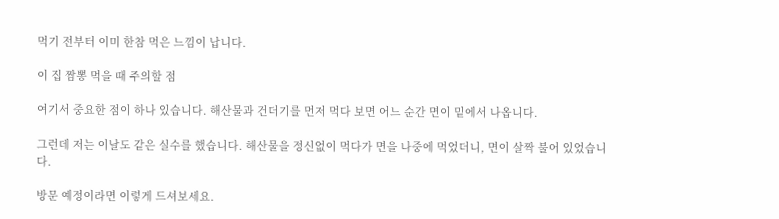먹기 전부터 이미 한참 먹은 느낌이 납니다.

이 집 짬뽕 먹을 때 주의할 점

여기서 중요한 점이 하나 있습니다. 해산물과 건더기를 먼저 먹다 보면 어느 순간 면이 밑에서 나옵니다.

그런데 저는 이날도 같은 실수를 했습니다. 해산물을 정신없이 먹다가 면을 나중에 먹었더니, 면이 살짝 불어 있었습니다.

방문 예정이라면 이렇게 드셔보세요.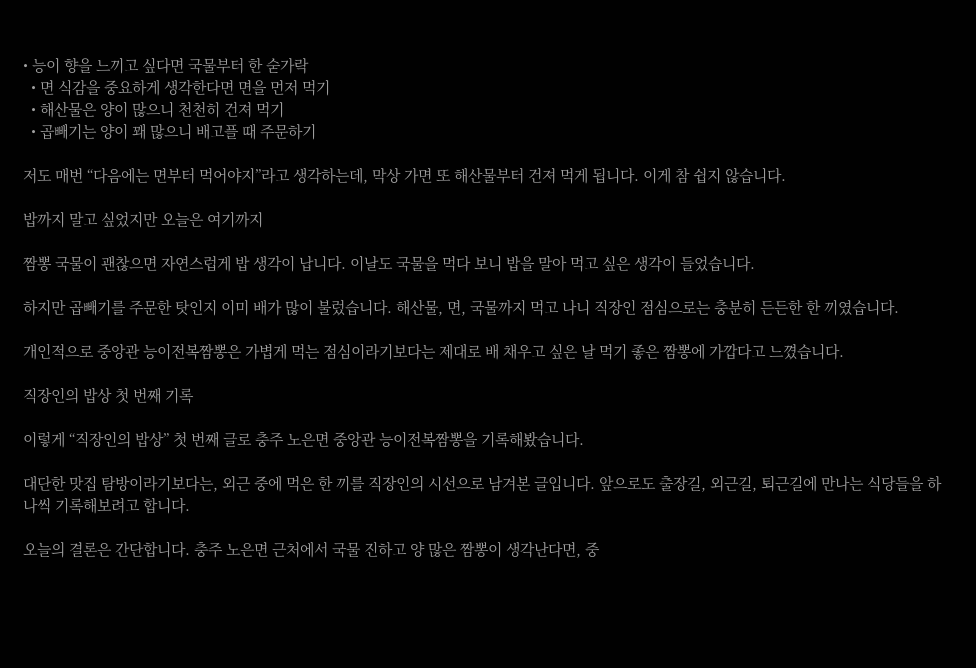• 능이 향을 느끼고 싶다면 국물부터 한 숟가락
  • 면 식감을 중요하게 생각한다면 면을 먼저 먹기
  • 해산물은 양이 많으니 천천히 건져 먹기
  • 곱빼기는 양이 꽤 많으니 배고플 때 주문하기

저도 매번 “다음에는 면부터 먹어야지”라고 생각하는데, 막상 가면 또 해산물부터 건져 먹게 됩니다. 이게 참 쉽지 않습니다.

밥까지 말고 싶었지만 오늘은 여기까지

짬뽕 국물이 괜찮으면 자연스럽게 밥 생각이 납니다. 이날도 국물을 먹다 보니 밥을 말아 먹고 싶은 생각이 들었습니다.

하지만 곱빼기를 주문한 탓인지 이미 배가 많이 불렀습니다. 해산물, 면, 국물까지 먹고 나니 직장인 점심으로는 충분히 든든한 한 끼였습니다.

개인적으로 중앙관 능이전복짬뽕은 가볍게 먹는 점심이라기보다는 제대로 배 채우고 싶은 날 먹기 좋은 짬뽕에 가깝다고 느꼈습니다.

직장인의 밥상 첫 번째 기록

이렇게 “직장인의 밥상” 첫 번째 글로 충주 노은면 중앙관 능이전복짬뽕을 기록해봤습니다.

대단한 맛집 탐방이라기보다는, 외근 중에 먹은 한 끼를 직장인의 시선으로 남겨본 글입니다. 앞으로도 출장길, 외근길, 퇴근길에 만나는 식당들을 하나씩 기록해보려고 합니다.

오늘의 결론은 간단합니다. 충주 노은면 근처에서 국물 진하고 양 많은 짬뽕이 생각난다면, 중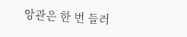앙관은 한 번 들러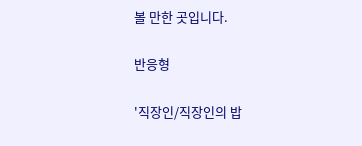볼 만한 곳입니다.

반응형

'직장인/직장인의 밥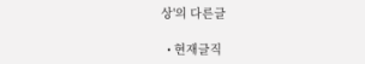상'의 다른글

  • 현재글직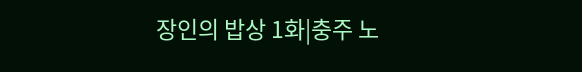장인의 밥상 1화|충주 노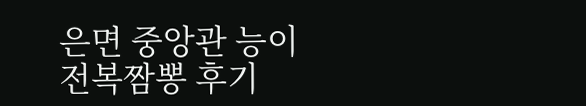은면 중앙관 능이전복짬뽕 후기